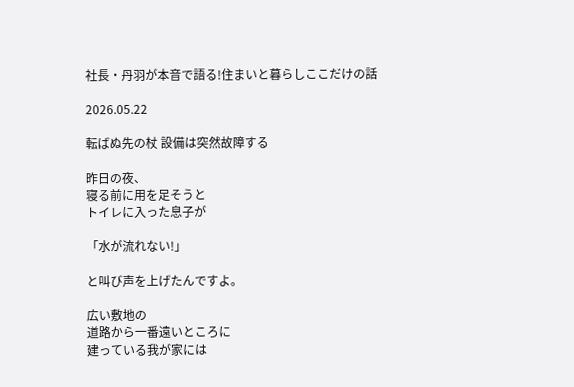社長・丹羽が本音で語る!住まいと暮らしここだけの話

2026.05.22

転ばぬ先の杖 設備は突然故障する

昨日の夜、
寝る前に用を足そうと
トイレに入った息子が

「水が流れない!」

と叫び声を上げたんですよ。

広い敷地の
道路から一番遠いところに
建っている我が家には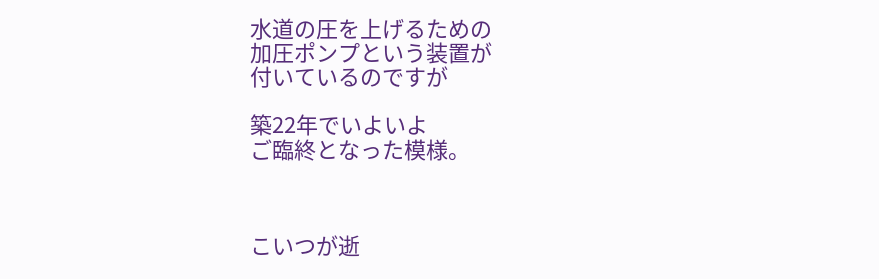水道の圧を上げるための
加圧ポンプという装置が
付いているのですが

築22年でいよいよ
ご臨終となった模様。



こいつが逝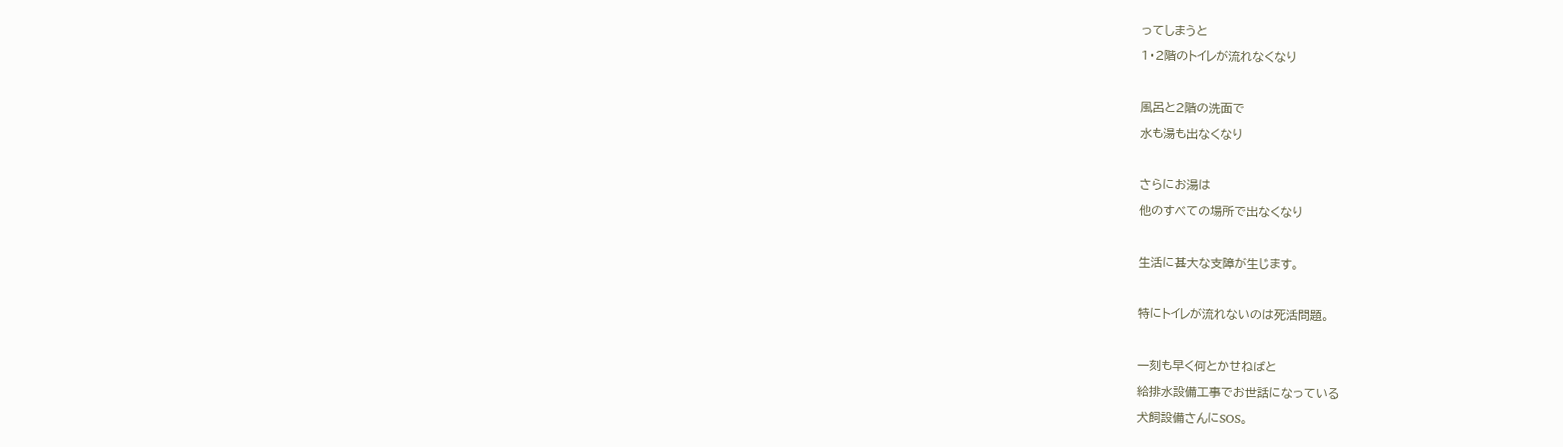ってしまうと
1・2階のトイレが流れなくなり

風呂と2階の洗面で
水も湯も出なくなり

さらにお湯は
他のすべての場所で出なくなり

生活に甚大な支障が生じます。

特にトイレが流れないのは死活問題。

一刻も早く何とかせねばと
給排水設備工事でお世話になっている
犬飼設備さんにSOS。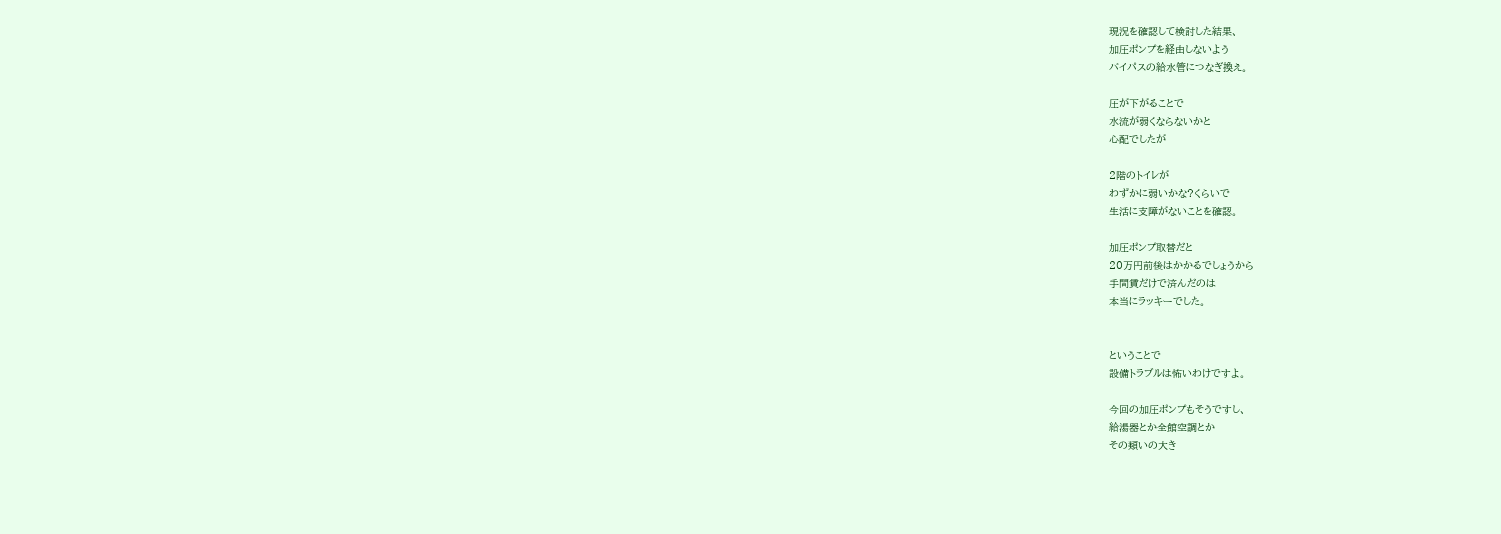現況を確認して検討した結果、
加圧ポンプを経由しないよう
バイパスの給水管につなぎ換え。

圧が下がることで
水流が弱くならないかと
心配でしたが

2階のトイレが
わずかに弱いかな?くらいで
生活に支障がないことを確認。

加圧ポンプ取替だと
20万円前後はかかるでしょうから
手間賃だけで済んだのは
本当にラッキーでした。


ということで
設備トラブルは怖いわけですよ。

今回の加圧ポンプもそうですし、
給湯器とか全館空調とか
その類いの大き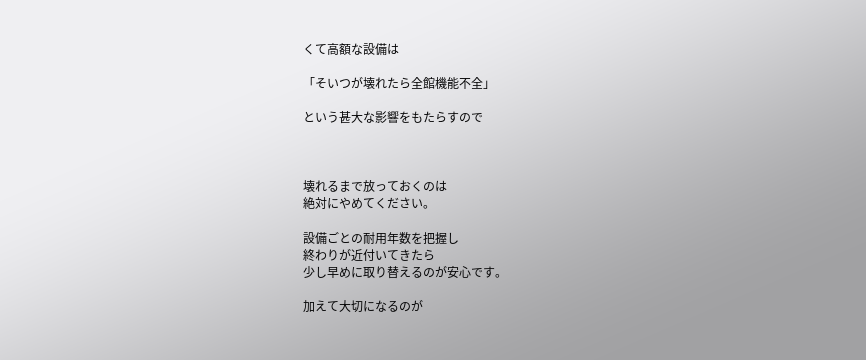くて高額な設備は

「そいつが壊れたら全館機能不全」

という甚大な影響をもたらすので



壊れるまで放っておくのは
絶対にやめてください。

設備ごとの耐用年数を把握し
終わりが近付いてきたら
少し早めに取り替えるのが安心です。

加えて大切になるのが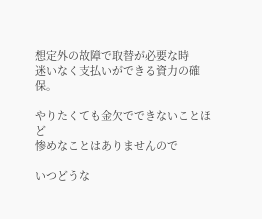想定外の故障で取替が必要な時
迷いなく支払いができる資力の確保。

やりたくても金欠でできないことほど
惨めなことはありませんので

いつどうな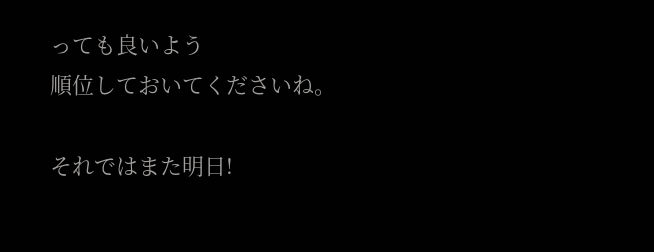っても良いよう
順位しておいてくださいね。

それではまた明日!